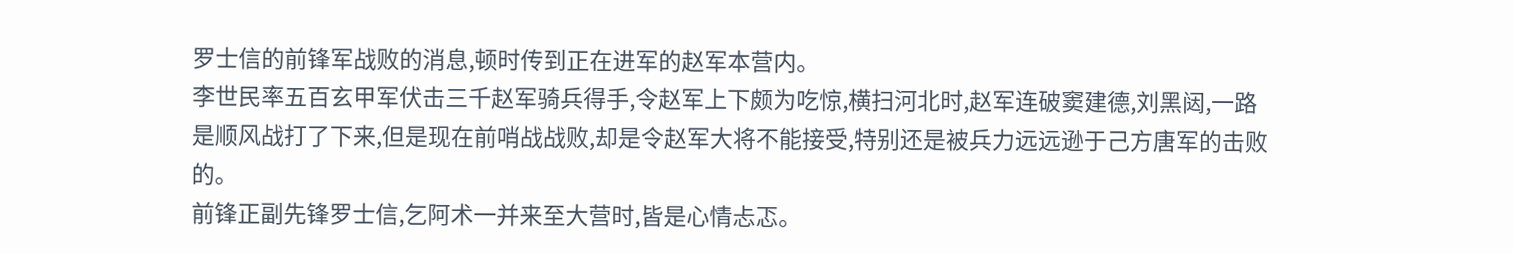罗士信的前锋军战败的消息,顿时传到正在进军的赵军本营内。
李世民率五百玄甲军伏击三千赵军骑兵得手,令赵军上下颇为吃惊,横扫河北时,赵军连破窦建德,刘黑闼,一路是顺风战打了下来,但是现在前哨战战败,却是令赵军大将不能接受,特别还是被兵力远远逊于己方唐军的击败的。
前锋正副先锋罗士信,乞阿术一并来至大营时,皆是心情忐忑。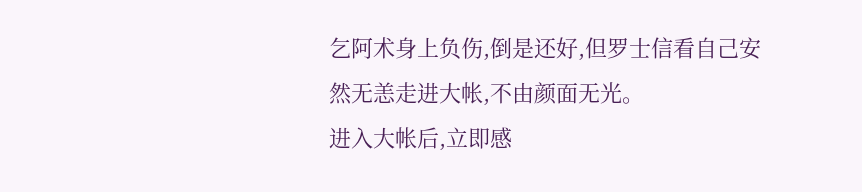乞阿术身上负伤,倒是还好,但罗士信看自己安然无恙走进大帐,不由颜面无光。
进入大帐后,立即感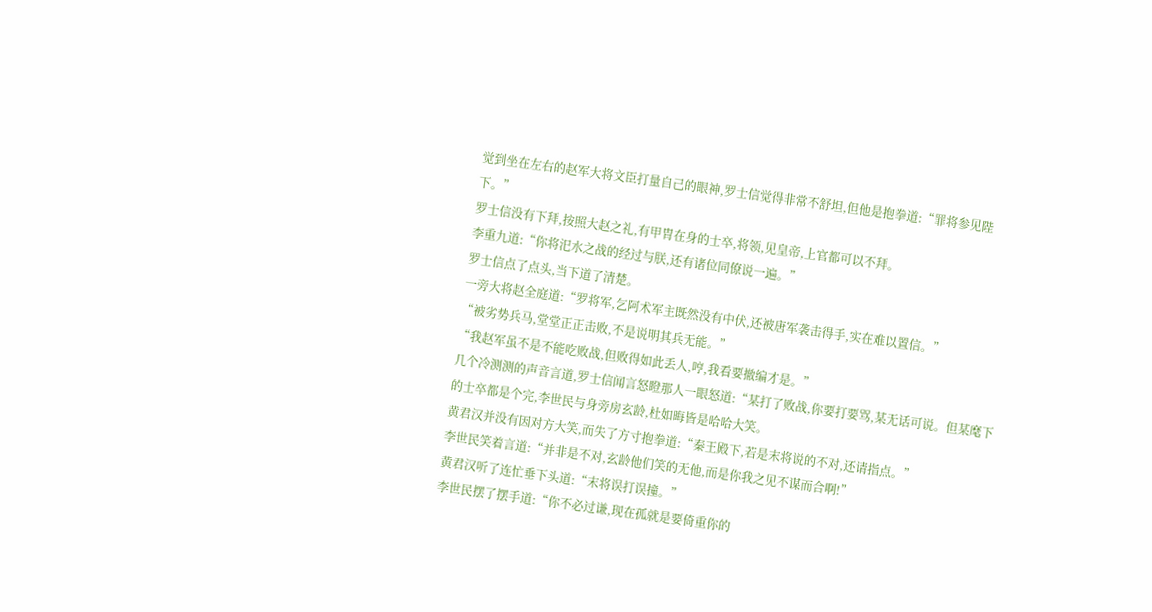觉到坐在左右的赵军大将文臣打量自己的眼神,罗士信觉得非常不舒坦,但他是抱拳道:“罪将参见陛下。”
罗士信没有下拜,按照大赵之礼,有甲胄在身的士卒,将领,见皇帝,上官都可以不拜。
李重九道:“你将汜水之战的经过与朕,还有诸位同僚说一遍。”
罗士信点了点头,当下道了清楚。
一旁大将赵全庭道:“罗将军,乞阿术军主既然没有中伏,还被唐军袭击得手,实在难以置信。”
“被劣势兵马,堂堂正正击败,不是说明其兵无能。”
“我赵军虽不是不能吃败战,但败得如此丢人,哼,我看要撤编才是。”
几个冷测测的声音言道,罗士信闻言怒瞪那人一眼怒道:“某打了败战,你要打要骂,某无话可说。但某麾下的士卒都是个完,李世民与身旁房玄龄,杜如晦皆是哈哈大笑。
黄君汉并没有因对方大笑,而失了方寸抱拳道:“秦王殿下,若是末将说的不对,还请指点。”
李世民笑着言道:“并非是不对,玄龄他们笑的无他,而是你我之见不谋而合啊!”
黄君汉听了连忙垂下头道:“末将误打误撞。”
李世民摆了摆手道:“你不必过谦,现在孤就是要倚重你的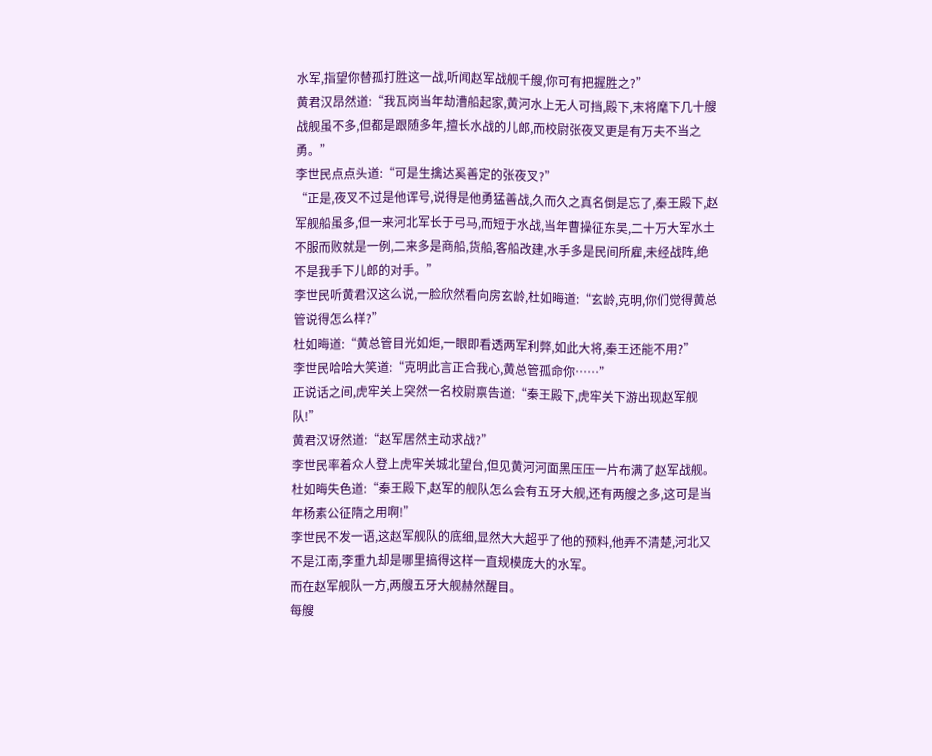水军,指望你替孤打胜这一战,听闻赵军战舰千艘,你可有把握胜之?”
黄君汉昂然道:“我瓦岗当年劫漕船起家,黄河水上无人可挡,殿下,末将麾下几十艘战舰虽不多,但都是跟随多年,擅长水战的儿郎,而校尉张夜叉更是有万夫不当之勇。”
李世民点点头道:“可是生擒达奚善定的张夜叉?”
“正是,夜叉不过是他诨号,说得是他勇猛善战,久而久之真名倒是忘了,秦王殿下,赵军舰船虽多,但一来河北军长于弓马,而短于水战,当年曹操征东吴,二十万大军水土不服而败就是一例,二来多是商船,货船,客船改建,水手多是民间所雇,未经战阵,绝不是我手下儿郎的对手。”
李世民听黄君汉这么说,一脸欣然看向房玄龄,杜如晦道:“玄龄,克明,你们觉得黄总管说得怎么样?”
杜如晦道:“黄总管目光如炬,一眼即看透两军利弊,如此大将,秦王还能不用?”
李世民哈哈大笑道:“克明此言正合我心,黄总管孤命你……”
正说话之间,虎牢关上突然一名校尉禀告道:“秦王殿下,虎牢关下游出现赵军舰队!”
黄君汉讶然道:“赵军居然主动求战?”
李世民率着众人登上虎牢关城北望台,但见黄河河面黑压压一片布满了赵军战舰。
杜如晦失色道:“秦王殿下,赵军的舰队怎么会有五牙大舰,还有两艘之多,这可是当年杨素公征隋之用啊!”
李世民不发一语,这赵军舰队的底细,显然大大超乎了他的预料,他弄不清楚,河北又不是江南,李重九却是哪里搞得这样一直规模庞大的水军。
而在赵军舰队一方,两艘五牙大舰赫然醒目。
每艘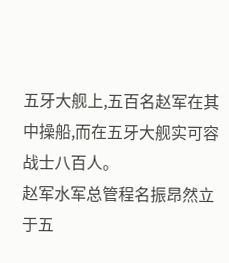五牙大舰上,五百名赵军在其中操船,而在五牙大舰实可容战士八百人。
赵军水军总管程名振昂然立于五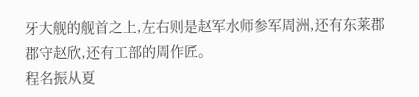牙大舰的舰首之上,左右则是赵军水师参军周洲,还有东莱郡郡守赵欣,还有工部的周作匠。
程名振从夏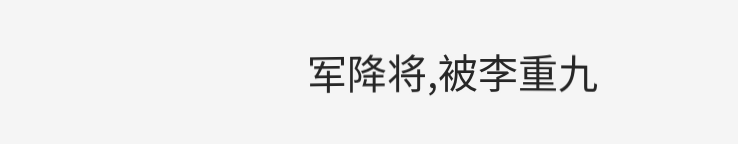军降将,被李重九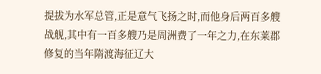提拔为水军总管,正是意气飞扬之时,而他身后两百多艘战舰,其中有一百多艘乃是周洲费了一年之力,在东莱郡修复的当年隋渡海征辽大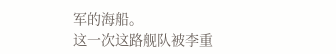军的海船。
这一次这路舰队被李重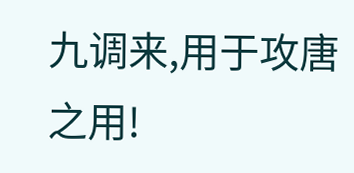九调来,用于攻唐之用!